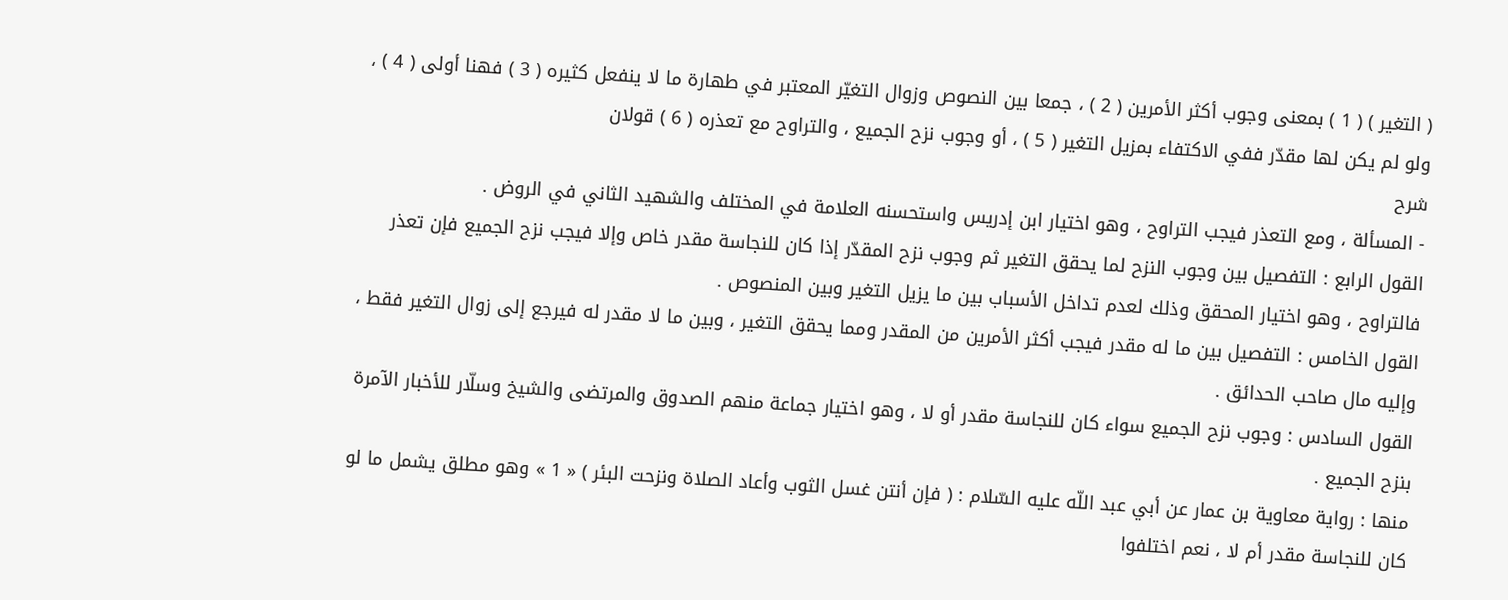( التغير ) ( 1 ) بمعنى وجوب أكثر الأمرين ( 2 ) ، جمعا بين النصوص وزوال التغيّر المعتبر في طهارة ما لا ينفعل كثيره ( 3 ) فهنا أولى ( 4 ) ، ولو لم يكن لها مقدّر ففي الاكتفاء بمزيل التغير ( 5 ) ، أو وجوب نزح الجميع ، والتراوح مع تعذره ( 6 ) قولان
شرح
- المسألة ، ومع التعذر فيجب التراوح ، وهو اختيار ابن إدريس واستحسنه العلامة في المختلف والشهيد الثاني في الروض .
القول الرابع : التفصيل بين وجوب النزح لما يحقق التغير ثم وجوب نزح المقدّر إذا كان للنجاسة مقدر خاص وإلا فيجب نزح الجميع فإن تعذر فالتراوح ، وهو اختيار المحقق وذلك لعدم تداخل الأسباب بين ما يزيل التغير وبين المنصوص .
القول الخامس : التفصيل بين ما له مقدر فيجب أكثر الأمرين من المقدر ومما يحقق التغير ، وبين ما لا مقدر له فيرجع إلى زوال التغير فقط ، وإليه مال صاحب الحدائق .
القول السادس : وجوب نزح الجميع سواء كان للنجاسة مقدر أو لا ، وهو اختيار جماعة منهم الصدوق والمرتضى والشيخ وسلّار للأخبار الآمرة بنزح الجميع .
منها : رواية معاوية بن عمار عن أبي عبد اللّه عليه السّلام : ( فإن أنتن غسل الثوب وأعاد الصلاة ونزحت البئر ) « 1 » وهو مطلق يشمل ما لو كان للنجاسة مقدر أم لا ، نعم اختلفوا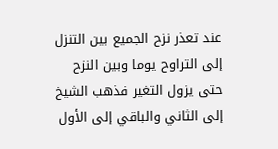عند تعذر نزح الجميع بين التنزل إلى التراوح يوما وبين النزح حتى يزول التغير فذهب الشيخ إلى الثاني والباقي إلى الأول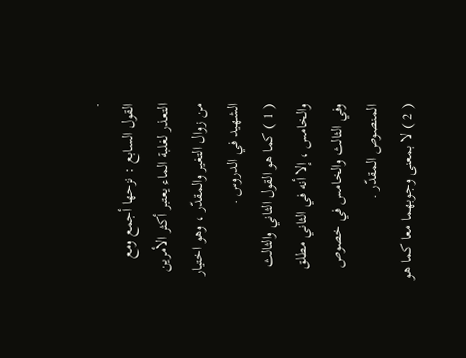.
القول السابع : نزحها أجمع ومع التعذر لغلبة الماء يعتبر أكثر الأمرين من زوال التغير والمقدّر ، وهو اختيار الشهيد في الدروس .
( 1 ) كما هو القول الثاني والثالث والخامس ، إلا أنه في الثاني مطلق وفي الثالث والخامس في خصوص المنصوص المقدّر .
( 2 ) لا بمعنى وجوبهما معا كما هو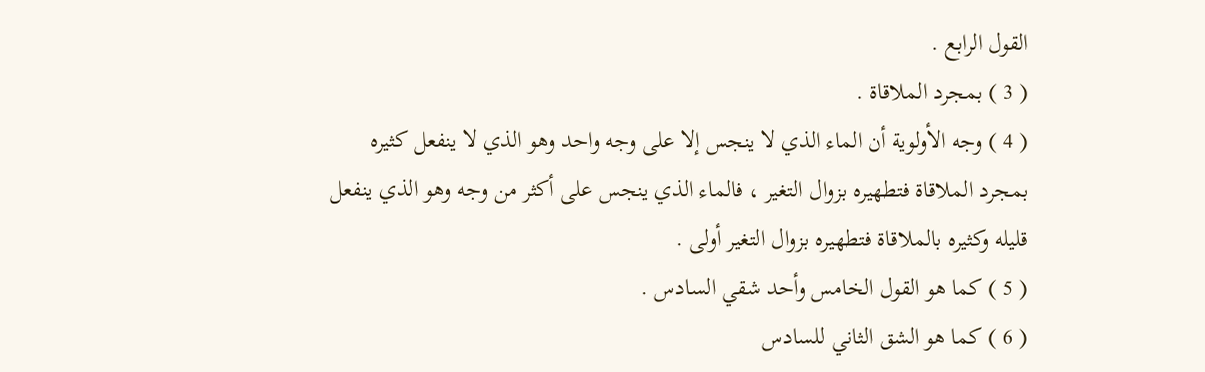القول الرابع .
( 3 ) بمجرد الملاقاة .
( 4 ) وجه الأولوية أن الماء الذي لا ينجس إلا على وجه واحد وهو الذي لا ينفعل كثيره بمجرد الملاقاة فتطهيره بزوال التغير ، فالماء الذي ينجس على أكثر من وجه وهو الذي ينفعل قليله وكثيره بالملاقاة فتطهيره بزوال التغير أولى .
( 5 ) كما هو القول الخامس وأحد شقي السادس .
( 6 ) كما هو الشق الثاني للسادس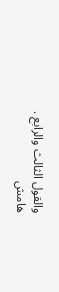والقول الثالث والرابع .
هامش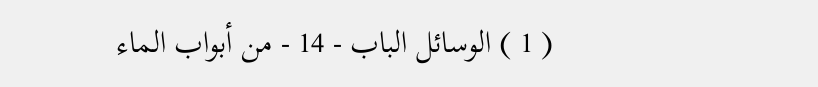( 1 ) الوسائل الباب - 14 - من أبواب الماء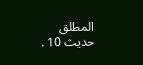المطلق حديث 10 .